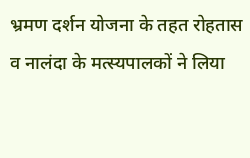भ्रमण दर्शन योजना के तहत रोहतास व नालंदा के मत्स्यपालकों ने लिया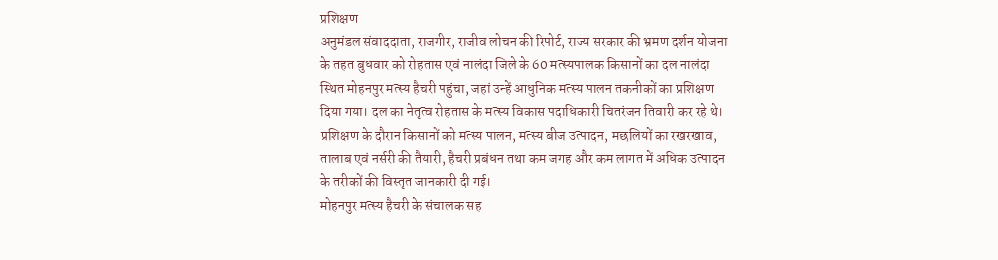प्रशिक्षण
अनुमंडल संवाददाता, राजगीर, राजीव लोचन की रिपोर्ट, राज्य सरकार की भ्रमण दर्शन योजना के तहत बुधवार को रोहतास एवं नालंदा जिले के 60 मत्स्यपालक किसानों का दल नालंदा स्थित मोहनपुर मत्स्य हैचरी पहुंचा, जहां उन्हें आधुनिक मत्स्य पालन तकनीकों का प्रशिक्षण दिया गया। दल का नेतृत्व रोहतास के मत्स्य विकास पदाधिकारी चितरंजन तिवारी कर रहे थे।
प्रशिक्षण के दौरान किसानों को मत्स्य पालन, मत्स्य बीज उत्पादन, मछलियों का रखरखाव, तालाब एवं नर्सरी की तैयारी, हैचरी प्रबंधन तथा कम जगह और कम लागत में अधिक उत्पादन के तरीकों की विस्तृत जानकारी दी गई।
मोहनपुर मत्स्य हैचरी के संचालक सह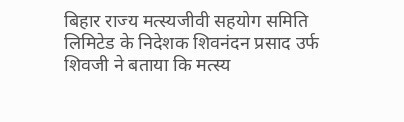बिहार राज्य मत्स्यजीवी सहयोग समिति लिमिटेड के निदेशक शिवनंदन प्रसाद उर्फ शिवजी ने बताया कि मत्स्य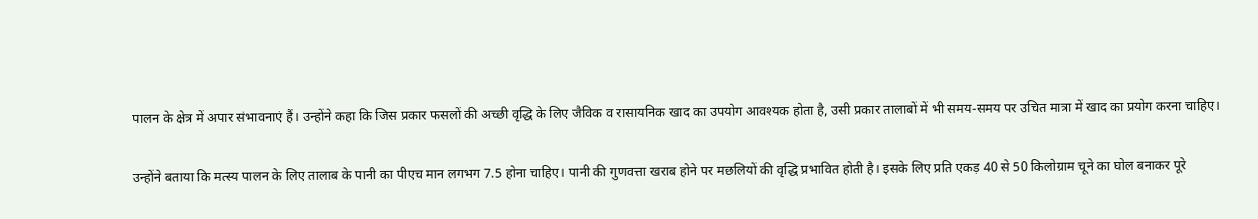पालन के क्षेत्र में अपार संभावनाएं हैं। उन्होंने कहा कि जिस प्रकार फसलों की अच्छी वृद्धि के लिए जैविक व रासायनिक खाद का उपयोग आवश्यक होता है, उसी प्रकार तालाबों में भी समय-समय पर उचित मात्रा में खाद का प्रयोग करना चाहिए।

उन्होंने बताया कि मत्स्य पालन के लिए तालाब के पानी का पीएच मान लगभग 7.5 होना चाहिए। पानी की गुणवत्ता खराब होने पर मछलियों की वृद्धि प्रभावित होती है। इसके लिए प्रति एकड़ 40 से 50 किलोग्राम चूने का घोल बनाकर पूरे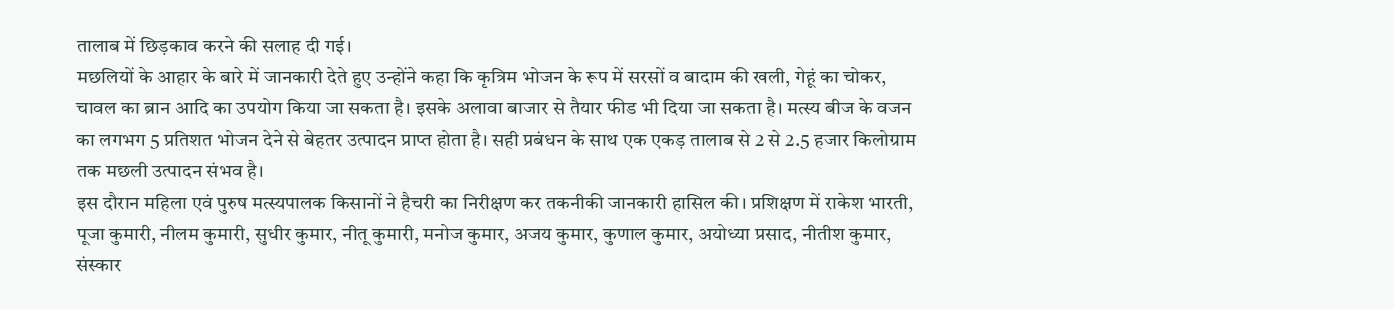तालाब में छिड़काव करने की सलाह दी गई।
मछलियों के आहार के बारे में जानकारी देते हुए उन्होंने कहा कि कृत्रिम भोजन के रूप में सरसों व बादाम की खली, गेहूं का चोकर, चावल का ब्रान आदि का उपयोग किया जा सकता है। इसके अलावा बाजार से तैयार फीड भी दिया जा सकता है। मत्स्य बीज के वजन का लगभग 5 प्रतिशत भोजन देने से बेहतर उत्पादन प्राप्त होता है। सही प्रबंधन के साथ एक एकड़ तालाब से 2 से 2.5 हजार किलोग्राम तक मछली उत्पादन संभव है।
इस दौरान महिला एवं पुरुष मत्स्यपालक किसानों ने हैचरी का निरीक्षण कर तकनीकी जानकारी हासिल की। प्रशिक्षण में राकेश भारती, पूजा कुमारी, नीलम कुमारी, सुधीर कुमार, नीतू कुमारी, मनोज कुमार, अजय कुमार, कुणाल कुमार, अयोध्या प्रसाद, नीतीश कुमार, संस्कार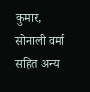कुमार, सोनाली वर्मा सहित अन्य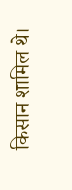किसान शामिल थे।